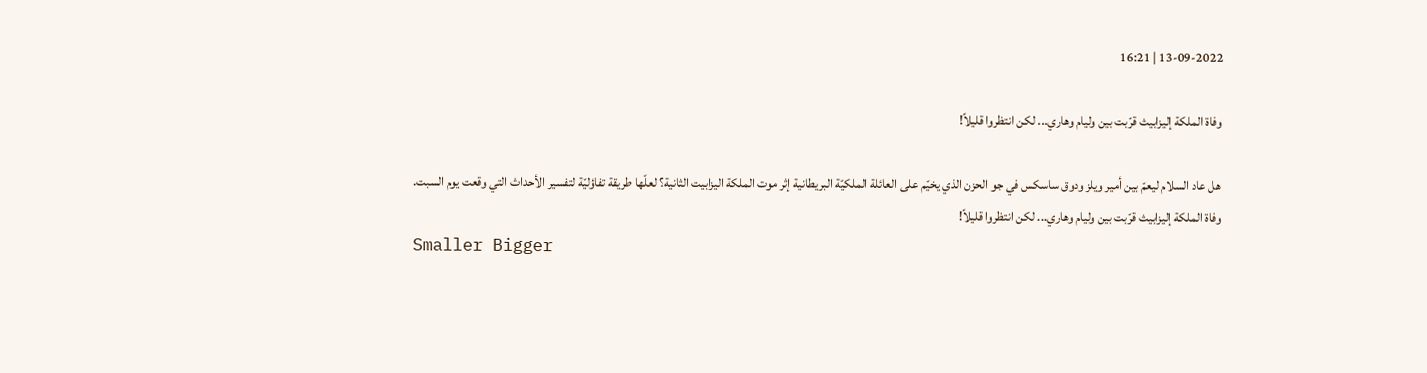13-09-2022 | 16:21

وفاة الملكة إليزابيث قرّبت بين وليام وهاري... لكن انتظروا قليلاً!

 هل عاد السلام ليعمّ بين أمير ويلز ودوق ساسكس في جو الحزن الذي يخيّم على العائلة الملكيّة البريطانية إثر موت الملكة اليزابيت الثانية؟ لعلّها طريقة تفاؤليّة لتفسير الأحداث التي وقعت يوم السبت.
وفاة الملكة إليزابيث قرّبت بين وليام وهاري... لكن انتظروا قليلاً!
Smaller Bigger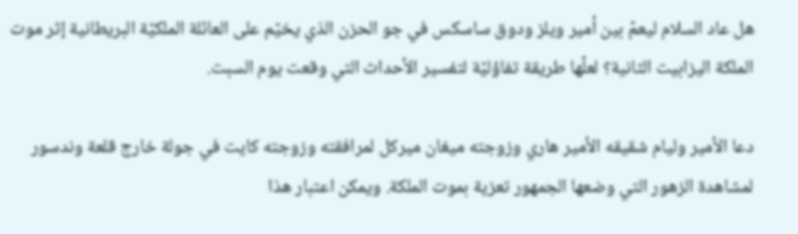هل عاد السلام ليعمّ بين أمير ويلز ودوق ساسكس في جو الحزن الذي يخيّم على العائلة الملكيّة البريطانية إثر موت الملكة اليزابيت الثانية؟ لعلّها طريقة تفاؤليّة لتفسير الأحداث التي وقعت يوم السبت.

دعا الأمير وليام شقيقه الأمير هاري وزوجته ميغان ميركل لمرافقته وزوجته كايت في جولة خارج قلعة وندسور لمشاهدة الزهور التي وضعها الجمهور تعزية بموت الملكة. ويمكن اعتبار هذا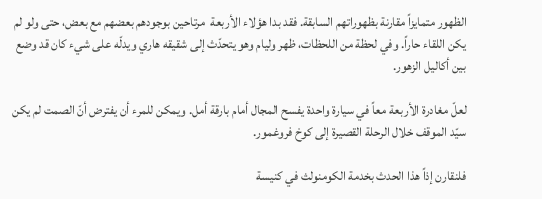الظهور متمايزاً مقارنة بظهوراتهم السابقة. فقد بدا هؤلاء الأربعة  مرتاحين بوجودهم بعضهم مع بعض، حتى ولو لم يكن اللقاء حاراً. وفي لحظة من اللحظات، ظهر وليام وهو يتحدّث إلى شقيقه هاري ويدلّه على شيء كان قد وضع بين أكاليل الزهور.

لعلّ مغادرة الأربعة معاً في سيارة واحدة يفسح المجال أمام بارقة أمل. ويمكن للمرء أن يفترض أنّ الصمت لم يكن سيّد الموقف خلال الرحلة القصيرة إلى كوخ فروغمور.

فلنقارن إذاً هذا الحدث بخدمة الكومنولث في كنيسة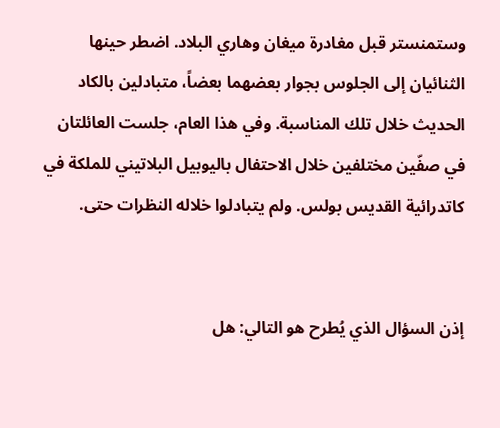وستمنستر قبل مغادرة ميغان وهاري البلاد. اضطر حينها الثنائيان إلى الجلوس بجوار بعضهما بعضاً، متبادلين بالكاد الحديث خلال تلك المناسبة. وفي هذا العام، جلست العائلتان في صفّين مختلفين خلال الاحتفال باليوبيل البلاتيني للملكة في كاتدرائية القديس بولس. ولم يتبادلوا خلاله النظرات حتى.


إذن السؤال الذي يُطرح هو التالي: هل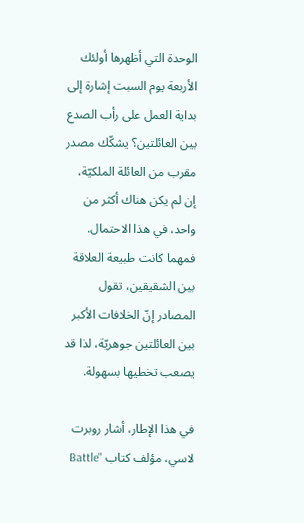الوحدة التي أظهرها أولئك الأربعة يوم السبت إشارة إلى بداية العمل على رأب الصدع بين العائلتين؟ يشكّك مصدر مقرب من العائلة الملكيّة، إن لم يكن هناك أكثر من واحد، في هذا الاحتمال. فمهما كانت طبيعة العلاقة بين الشقيقين، تقول المصادر إنّ الخلافات الأكبر بين العائلتين جوهريّة، لذا قد يصعب تخطيها بسهولة.

في هذا الإطار، أشار روبرت لاسي، مؤلف كتاب "Battle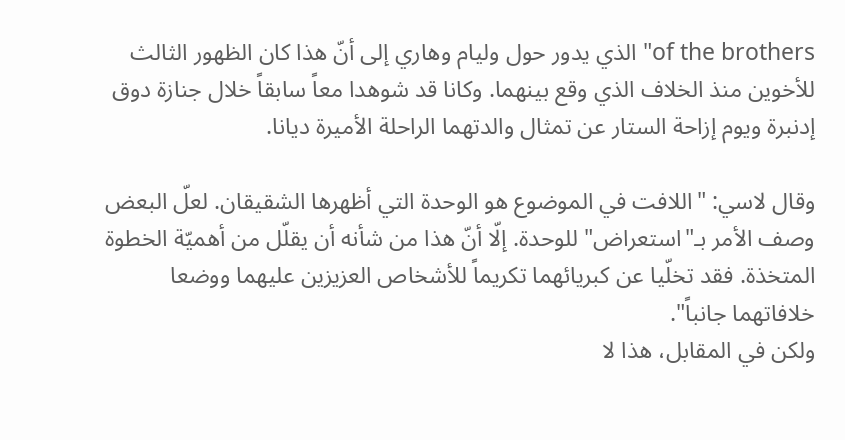of the brothers" الذي يدور حول وليام وهاري إلى أنّ هذا كان الظهور الثالث للأخوين منذ الخلاف الذي وقع بينهما. وكانا قد شوهدا معاً سابقاً خلال جنازة دوق إدنبرة ويوم إزاحة الستار عن تمثال والدتهما الراحلة الأميرة ديانا.

وقال لاسي: "اللافت في الموضوع هو الوحدة التي أظهرها الشقيقان. لعلّ البعض وصف الأمر بـ"استعراض" للوحدة. إلّا أنّ هذا من شأنه أن يقلّل من أهميّة الخطوة المتخذة. فقد تخلّيا عن كبريائهما تكريماً للأشخاص العزيزين عليهما ووضعا خلافاتهما جانباً".
ولكن في المقابل، هذا لا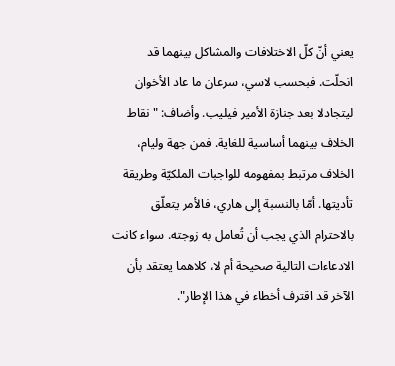يعني أنّ كلّ الاختلافات والمشاكل بينهما قد انحلّت. فبحسب لاسي، سرعان ما عاد الأخوان ليتجادلا بعد جنازة الأمير فيليب. وأضاف: "نقاط الخلاف بينهما أساسية للغاية. فمن جهة وليام، الخلاف مرتبط بمفهومه للواجبات الملكيّة وطريقة تأديتها. أمّا بالنسبة إلى هاري، فالأمر يتعلّق بالاحترام الذي يجب أن تُعامل به زوجته. سواء كانت الادعاءات التالية صحيحة أم لا، كلاهما يعتقد بأن الآخر قد اقترف أخطاء في هذا الإطار".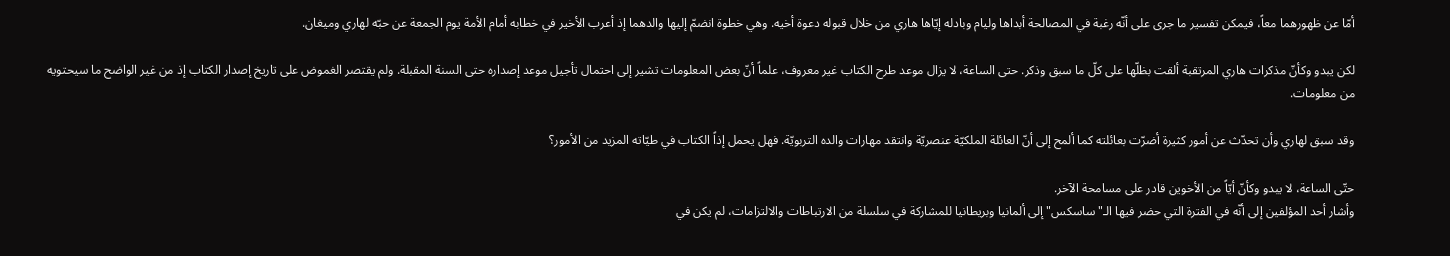أمّا عن ظهورهما معاً، فيمكن تفسير ما جرى على أنّه رغبة في المصالحة أبداها وليام وبادله إيّاها هاري من خلال قبوله دعوة أخيه. وهي خطوة انضمّ إليها والدهما إذ أعرب الأخير في خطابه أمام الأمة يوم الجمعة عن حبّه لهاري وميغان.

لكن يبدو وكأنّ مذكرات هاري المرتقبة ألقت بظلّها على كلّ ما سبق وذكر. حتى الساعة، لا يزال موعد طرح الكتاب غير معروف، علماً أنّ بعض المعلومات تشير إلى احتمال تأجيل موعد إصداره حتى السنة المقبلة. ولم يقتصر الغموض على تاريخ إصدار الكتاب إذ من غير الواضح ما سيحتويه من معلومات.

وقد سبق لهاري وأن تحدّث عن أمور كثيرة أضرّت بعائلته كما ألمح إلى أنّ العائلة الملكيّة عنصريّة وانتقد مهارات والده التربويّة. فهل يحمل إذاً الكتاب في طيّاته المزيد من الأمور؟

حتّى الساعة، لا يبدو وكأنّ أيّاً من الأخوين قادر على مسامحة الآخر.
وأشار أحد المؤلفين إلى أنّه في الفترة التي حضر فيها الـ"ساسكس" إلى ألمانيا وبريطانيا للمشاركة في سلسلة من الارتباطات والالتزامات، لم يكن في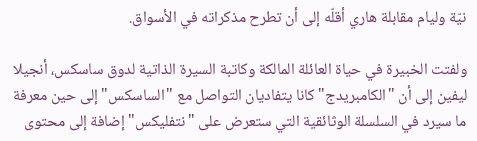نيّة وليام مقابلة هاري أقلّه إلى أن تطرح مذكراته في الأسواق.

ولفتت الخبيرة في حياة العائلة المالكة وكاتبة السيرة الذاتية لدوق ساسكس، أنجيلا ليفين إلى أن "الكامبريدج" كانا يتفاديان التواصل مع "الساسكس" إلى حين معرفة ما سيرد في السلسلة الوثائقية التي ستعرض على "نتفليكس" إضافة إلى محتوى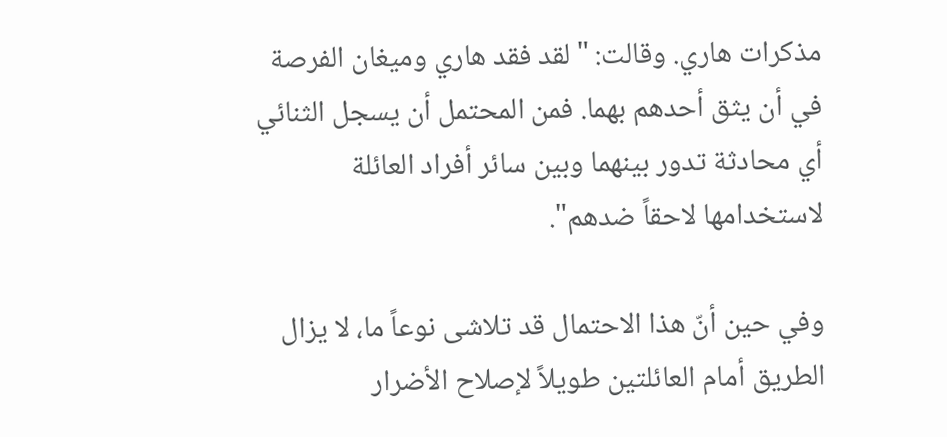مذكرات هاري. وقالت: "لقد فقد هاري وميغان الفرصة في أن يثق أحدهم بهما. فمن المحتمل أن يسجل الثنائي أي محادثة تدور بينهما وبين سائر أفراد العائلة لاستخدامها لاحقاً ضدهم".

وفي حين أنّ هذا الاحتمال قد تلاشى نوعاً ما، لا يزال الطريق أمام العائلتين طويلاً لإصلاح الأضرار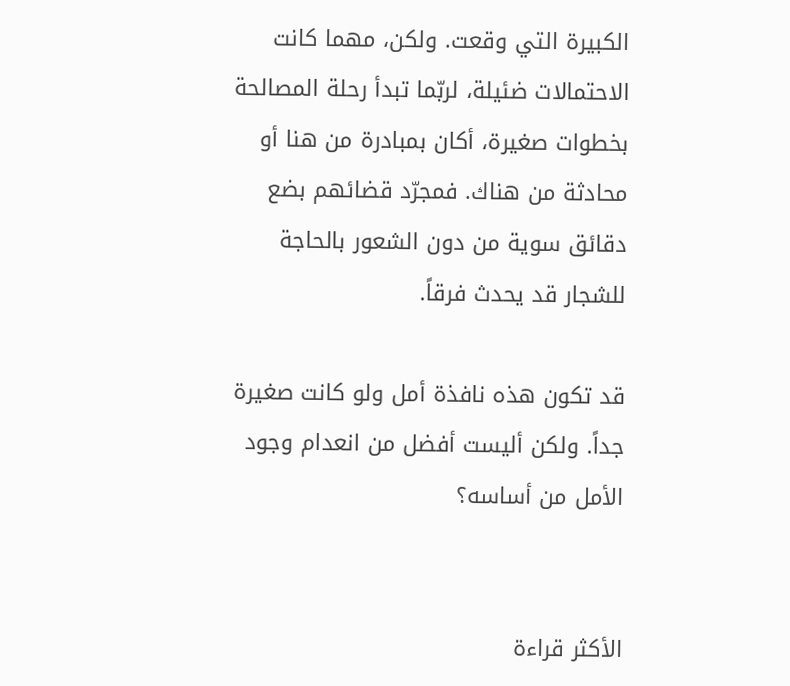الكبيرة التي وقعت. ولكن، مهما كانت الاحتمالات ضئيلة، لربّما تبدأ رحلة المصالحة بخطوات صغيرة، أكان بمبادرة من هنا أو محادثة من هناك. فمجرّد قضائهم بضع دقائق سوية من دون الشعور بالحاجة للشجار قد يحدث فرقاً.

قد تكون هذه نافذة أمل ولو كانت صغيرة جداً. ولكن أليست أفضل من انعدام وجود الأمل من أساسه؟


الأكثر قراءة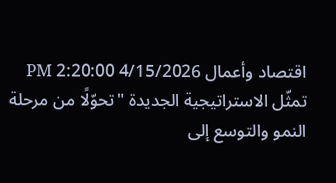اقتصاد وأعمال 4/15/2026 2:20:00 PM
تمثّل الاستراتيجية الجديدة "تحوّلًا من مرحلة النمو والتوسع إلى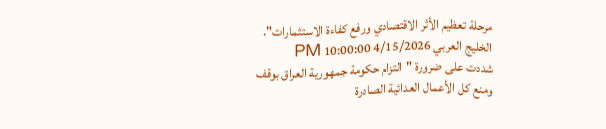مرحلة تعظيم الأثر الاقتصادي ورفع كفاءة الاستثمارات".
الخليج العربي 4/15/2026 10:00:00 PM
شددت على ضرورة "التزام حكومة جمهورية العراق بوقف ومنع كل الأعمال العدائية الصادرة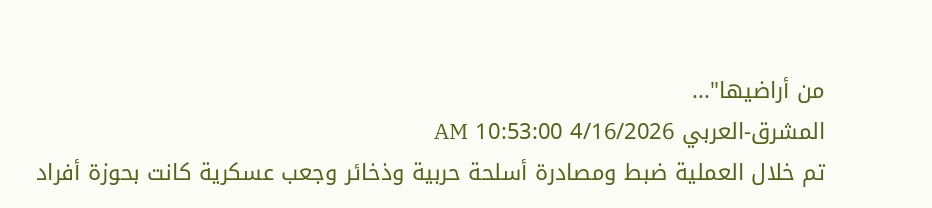من أراضيها"...
المشرق-العربي 4/16/2026 10:53:00 AM
تم خلال العملية ضبط ومصادرة أسلحة حربية وذخائر وجعب عسكرية كانت بحوزة أفراد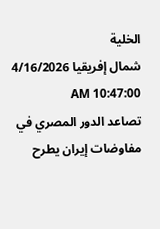الخلية
شمال إفريقيا 4/16/2026 10:47:00 AM
تصاعد الدور المصري في مفاوضات إيران يطرح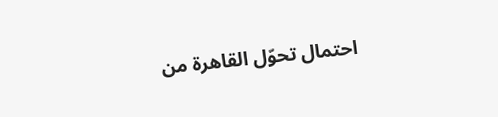احتمال تحوّل القاهرة من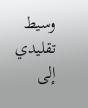وسيط تقليدي إلى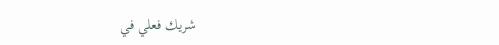شريك فعلي في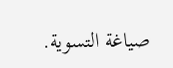صياغة التسوية.